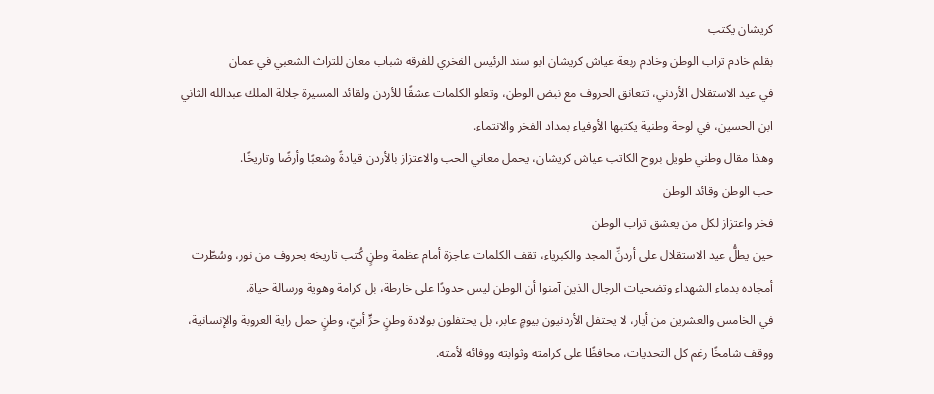كريشان يكتب
بقلم خادم تراب الوطن وخادم ربعة عياش كريشان ابو سند الرئيس الفخري للفرقه شباب معان للتراث الشعبي في عمان
في عيد الاستقلال الأردني، تتعانق الحروف مع نبض الوطن، وتعلو الكلمات عشقًا للأردن ولقائد المسيرة جلالة الملك عبدالله الثاني ابن الحسين، في لوحة وطنية يكتبها الأوفياء بمداد الفخر والانتماء.
وهذا مقال وطني طويل بروح الكاتب عياش كريشان، يحمل معاني الحب والاعتزاز بالأردن قيادةً وشعبًا وأرضًا وتاريخًا.
حب الوطن وقائد الوطن
فخر واعتزاز لكل من يعشق تراب الوطن
حين يطلُّ عيد الاستقلال على أردنِّ المجد والكبرياء، تقف الكلمات عاجزة أمام عظمة وطنٍ كُتب تاريخه بحروف من نور، وسُطّرت أمجاده بدماء الشهداء وتضحيات الرجال الذين آمنوا أن الوطن ليس حدودًا على خارطة، بل كرامة وهوية ورسالة حياة.
في الخامس والعشرين من أيار، لا يحتفل الأردنيون بيومٍ عابر، بل يحتفلون بولادة وطنٍ حرٍّ أبيّ، وطنٍ حمل راية العروبة والإنسانية، ووقف شامخًا رغم كل التحديات، محافظًا على كرامته وثوابته ووفائه لأمته.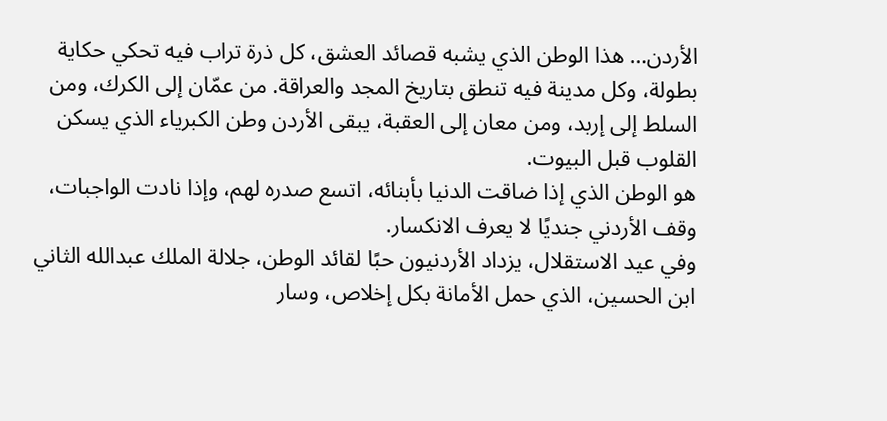الأردن… هذا الوطن الذي يشبه قصائد العشق، كل ذرة تراب فيه تحكي حكاية بطولة، وكل مدينة فيه تنطق بتاريخ المجد والعراقة. من عمّان إلى الكرك، ومن السلط إلى إربد، ومن معان إلى العقبة، يبقى الأردن وطن الكبرياء الذي يسكن القلوب قبل البيوت.
هو الوطن الذي إذا ضاقت الدنيا بأبنائه، اتسع صدره لهم، وإذا نادت الواجبات، وقف الأردني جنديًا لا يعرف الانكسار.
وفي عيد الاستقلال، يزداد الأردنيون حبًا لقائد الوطن، جلالة الملك عبدالله الثاني ابن الحسين، الذي حمل الأمانة بكل إخلاص، وسار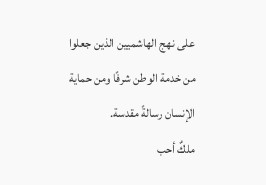على نهج الهاشميين الذين جعلوا من خدمة الوطن شرفًا ومن حماية الإنسان رسالةً مقدسة.
ملكٌ أحب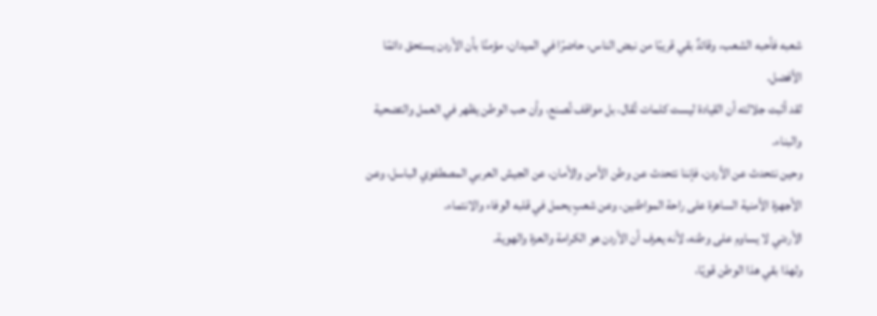شعبه فأحبه الشعب، وقائدٌ بقي قريبًا من نبض الناس، حاضرًا في الميدان، مؤمنًا بأن الأردن يستحق دائمًا الأفضل.
لقد أثبت جلالته أن القيادة ليست كلمات تُقال، بل مواقف تُصنع، وأن حب الوطن يظهر في العمل والتضحية والبناء.
وحين نتحدث عن الأردن، فإننا نتحدث عن وطن الأمن والأمان، عن الجيش العربي المصطفوي الباسل، وعن الأجهزة الأمنية الساهرة على راحة المواطنين، وعن شعبٍ يحمل في قلبه الوفاء والانتماء.
الأردني لا يساوم على وطنه، لأنه يعرف أن الأردن هو الكرامة والعزة والهوية.
ولهذا بقي هذا الوطن قويًا،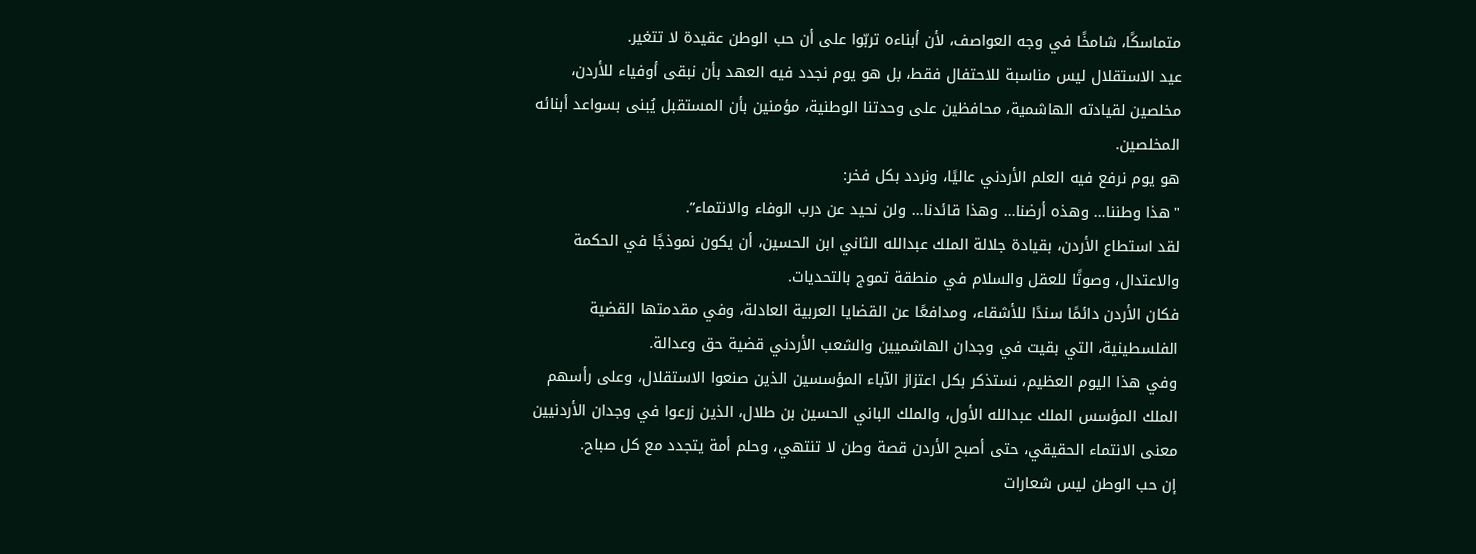متماسكًا، شامخًا في وجه العواصف، لأن أبناءه تربّوا على أن حب الوطن عقيدة لا تتغير.
عيد الاستقلال ليس مناسبة للاحتفال فقط، بل هو يوم نجدد فيه العهد بأن نبقى أوفياء للأردن، مخلصين لقيادته الهاشمية، محافظين على وحدتنا الوطنية، مؤمنين بأن المستقبل يُبنى بسواعد أبنائه المخلصين.
هو يوم نرفع فيه العلم الأردني عاليًا، ونردد بكل فخر:
"هذا وطننا… وهذه أرضنا… وهذا قائدنا… ولن نحيد عن درب الوفاء والانتماء”.
لقد استطاع الأردن، بقيادة جلالة الملك عبدالله الثاني ابن الحسين، أن يكون نموذجًا في الحكمة والاعتدال، وصوتًا للعقل والسلام في منطقة تموج بالتحديات.
فكان الأردن دائمًا سندًا للأشقاء، ومدافعًا عن القضايا العربية العادلة، وفي مقدمتها القضية الفلسطينية، التي بقيت في وجدان الهاشميين والشعب الأردني قضية حق وعدالة.
وفي هذا اليوم العظيم، نستذكر بكل اعتزاز الآباء المؤسسين الذين صنعوا الاستقلال، وعلى رأسهم الملك المؤسس الملك عبدالله الأول، والملك الباني الحسين بن طلال، الذين زرعوا في وجدان الأردنيين معنى الانتماء الحقيقي، حتى أصبح الأردن قصة وطن لا تنتهي، وحلم أمة يتجدد مع كل صباح.
إن حب الوطن ليس شعارات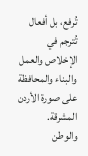تُرفع، بل أفعال تُترجم في الإخلاص والعمل والبناء والمحافظة على صورة الأردن المشرقة.
والوطن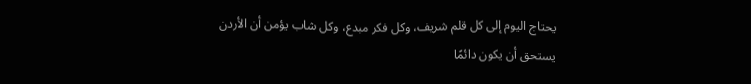يحتاج اليوم إلى كل قلم شريف، وكل فكر مبدع، وكل شاب يؤمن أن الأردن يستحق أن يكون دائمًا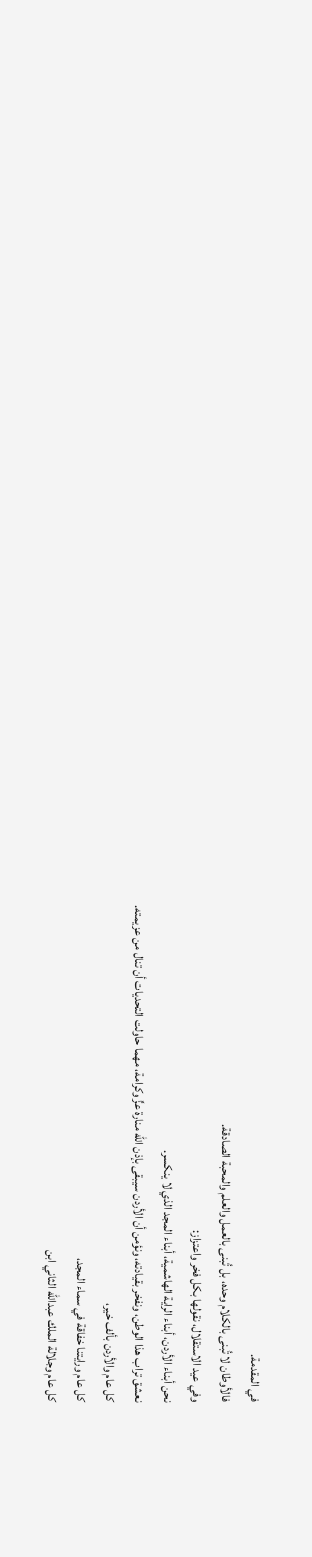في المقدمة.
فالأوطان لا تُبنى بالكلام وحده، بل تُبنى بالعمل والعلم والمحبة الصادقة.
وفي عيد الاستقلال، نقولها بكل فخر واعتزاز:
نحن أبناء الأردن، أبناء الراية الهاشمية، أبناء المجد الذي لا ينكسر.
نعشق تراب هذا الوطن، ونفخر بقيادته، ونؤمن أن الأردن سيبقى بإذن الله منارة عزٍّ وكرامة، مهما حاولت التحديات أن تنال من عزيمته.
كل عام والأردن بألف خير،
كل عام ورايتنا خفاقة في سماء المجد،
كل عام وجلالة الملك عبدالله الثاني ابن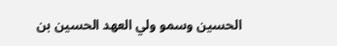الحسين وسمو ولي العهد الحسين بن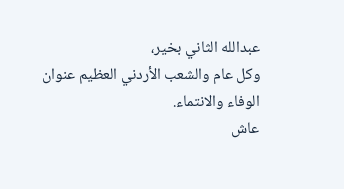عبدالله الثاني بخير،
وكل عام والشعب الأردني العظيم عنوان الوفاء والانتماء.
عاش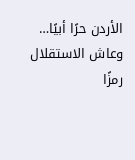الأردن حرًا أبيًا…
وعاش الاستقلال رمزًا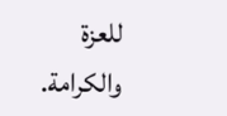للعزة والكرامة.